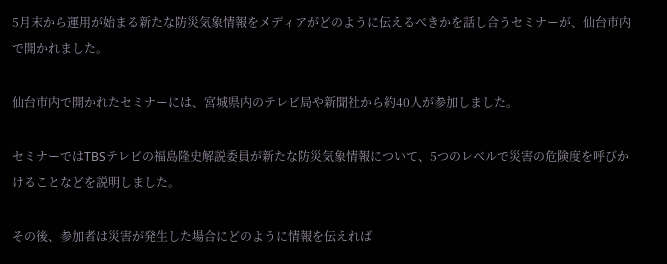5月末から運用が始まる新たな防災気象情報をメディアがどのように伝えるべきかを話し合うセミナーが、仙台市内で開かれました。

仙台市内で開かれたセミナーには、宮城県内のテレビ局や新聞社から約40人が参加しました。

セミナーではTBSテレビの福島隆史解説委員が新たな防災気象情報について、5つのレベルで災害の危険度を呼びかけることなどを説明しました。

その後、参加者は災害が発生した場合にどのように情報を伝えれば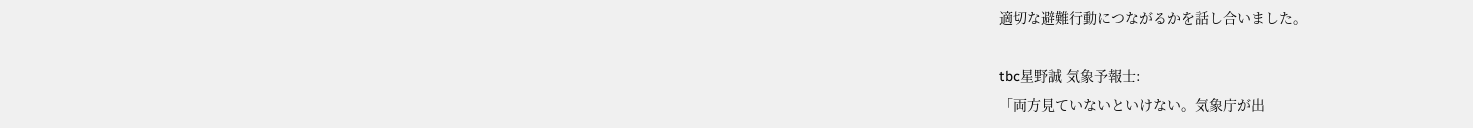適切な避難行動につながるかを話し合いました。

tbc星野誠 気象予報士:
「両方見ていないといけない。気象庁が出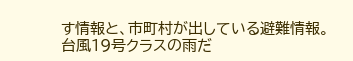す情報と、市町村が出している避難情報。台風19号クラスの雨だ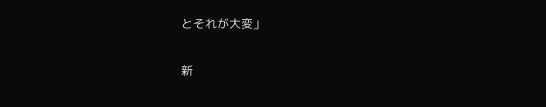とそれが大変」

新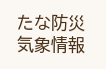たな防災気象情報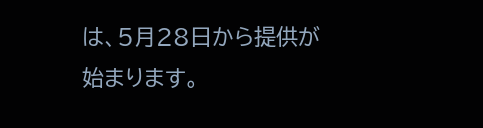は、5月28日から提供が始まります。